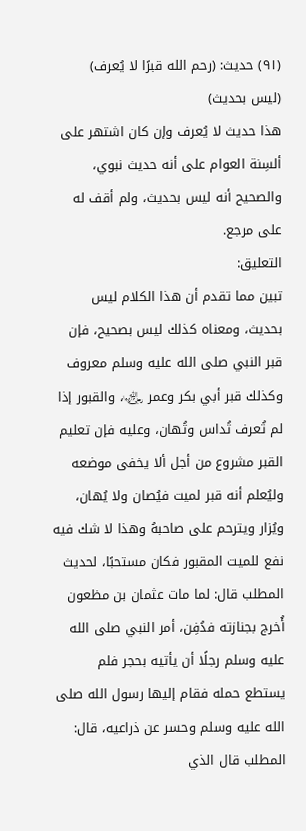(٩١) حديث: (رحم الله قبرًا لا يُعرف)
(ليس بحديث)
هذا حديث لا يُعرف وإن كان اشتهر على ألسِنة العوام على أنه حديث نبوي، والصحيح أنه ليس بحديث، ولم أقف له على مرجع.
التعليق:
تبين مما تقدم أن هذا الكلام ليس بحديث، ومعناه كذلك ليس بصحيح، فإن قبر النبي صلى الله عليه وسلم معروف وكذلك قبر أبي بكر وعمر ﵄، والقبور إذا لم تُعرف تُداس وتُهان، وعليه فإن تعليم القبر مشروع من أجل ألا يخفى موضعه وليُعلم أنه قبر لميت فيُصان ولا يُهان، ويُزار ويترحم على صاحبهُ وهذا لا شك فيه نفع للميت المقبور فكان مستحبًا، لحديث المطلب قال: لما مات عثمان بن مظعون أُخرج بجنازته فدُفِن، أمر النبي صلى الله عليه وسلم رجلًا أن يأتيه بحجر فلم يستطع حمله فقام إليها رسول الله صلى الله عليه وسلم وحسر عن ذراعيه، قال: المطلب قال الذي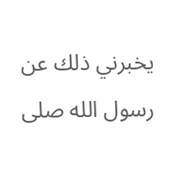يخبرني ذلك عن رسول الله صلى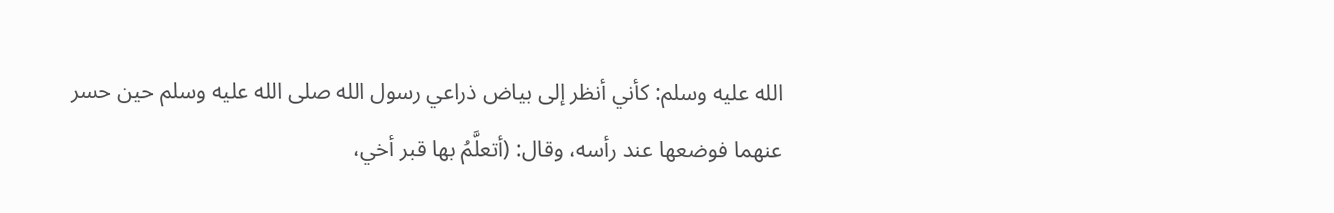الله عليه وسلم: كأني أنظر إلى بياض ذراعي رسول الله صلى الله عليه وسلم حين حسر عنهما فوضعها عند رأسه، وقال: (أتعلَّمُ بها قبر أخي،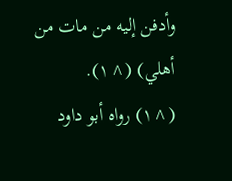وأدفن إليه من مات من أهلي) (^١).
(^١) رواه أبو داود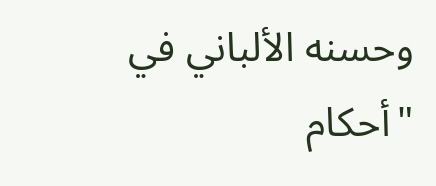وحسنه الألباني في "أحكام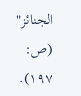الجنائز" (ص: ١٩٧).